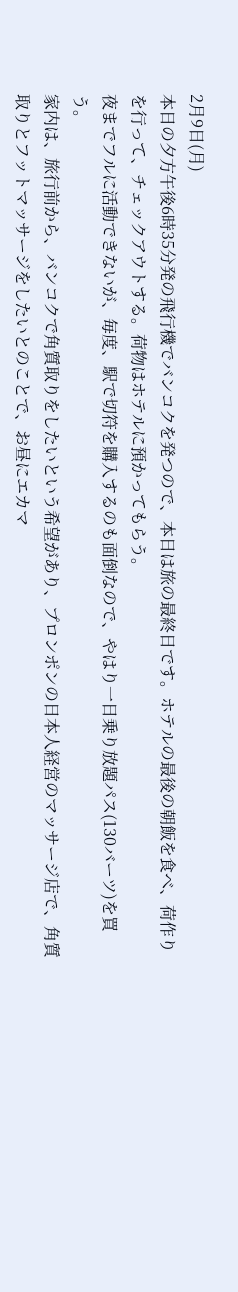2月9日(月)
本日の夕方午後6時35分発の飛行機でバンコクを発つので、本日は旅の最終日です。ホテルの最後の朝飯を食べ、荷作りを行って、チェックアウトする。荷物はホテルに預かってもらう。
夜までフルに活動できないが、毎度、駅で切符を購入するのも面倒なので、やはり一日乗り放題パス(130バーツ)を買う。
家内は、旅行前から、バンコクで角質取りをしたいという希望があり、プロンポンの日本人経営のマッサージ店で、角質取りとフットマッサージをしたいとのことで、お昼にエカマ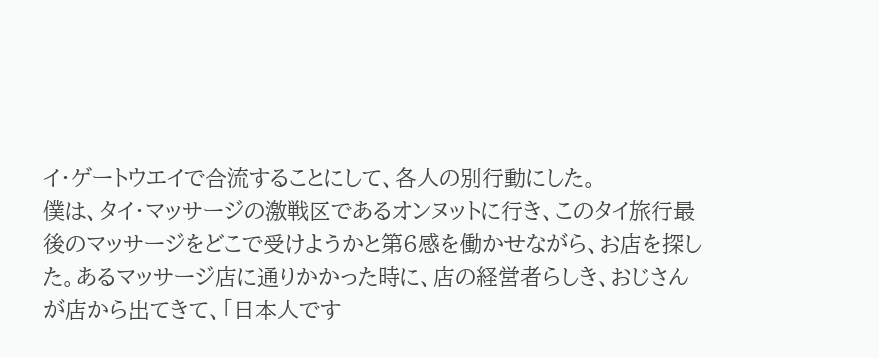イ・ゲートウエイで合流することにして、各人の別行動にした。
僕は、タイ・マッサージの激戦区であるオンヌットに行き、このタイ旅行最後のマッサージをどこで受けようかと第6感を働かせながら、お店を探した。あるマッサージ店に通りかかった時に、店の経営者らしき、おじさんが店から出てきて、「日本人です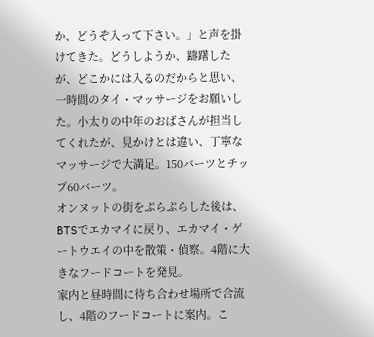か、どうぞ入って下さい。」と声を掛けてきた。どうしようか、躊躇したが、どこかには入るのだからと思い、一時間のタイ・マッサージをお願いした。小太りの中年のおばさんが担当してくれたが、見かけとは違い、丁寧なマッサージで大満足。150バーツとチップ60バーツ。
オンヌットの街をぷらぷらした後は、BTSでエカマイに戻り、エカマイ・ゲートウエイの中を散策・偵察。4階に大きなフードコートを発見。
家内と昼時間に待ち合わせ場所で合流し、4階のフードコートに案内。こ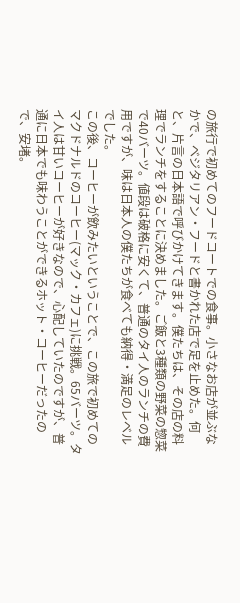の旅行で初めてのフードコートでの食事。小さなお店が並ぶなかで、ベジタリアン・フードと書かれた店で足を止めた。何と、片言の日本語で呼びかけてきます。僕たちは、その店の料理でランチをすることに決めました。ご飯と3種類の野菜の惣菜で40バーツ。値段は破格に安くて、普通のタイ人のランチの費用ですが、味は日本人の僕たちが食べても納得・満足のレベルでした。
この後、コーヒーが飲みたいということで、この旅で初めてのマクドナルドのコーヒー(マック・カフェ)に挑戦。65バーツ。タイ人は甘いコーヒーが好きなので、心配していたのですが、普通に日本でも味わうことができるホット・コーヒーだったので、安堵。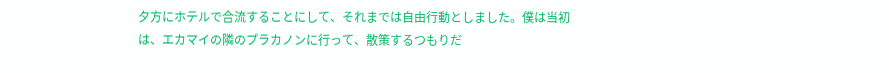夕方にホテルで合流することにして、それまでは自由行動としました。僕は当初は、エカマイの隣のプラカノンに行って、散策するつもりだ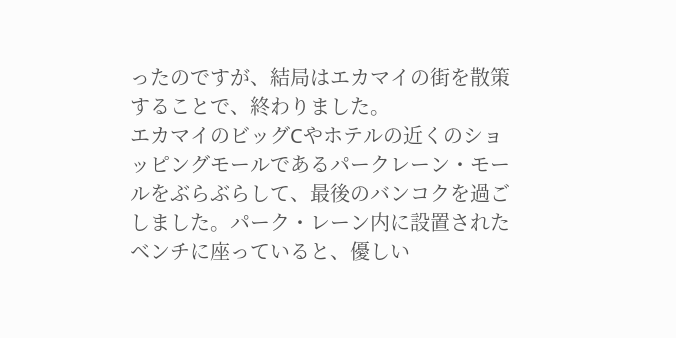ったのですが、結局はエカマイの街を散策することで、終わりました。
エカマイのビッグCやホテルの近くのショッピングモールであるパークレーン・モールをぶらぶらして、最後のバンコクを過ごしました。パーク・レーン内に設置されたベンチに座っていると、優しい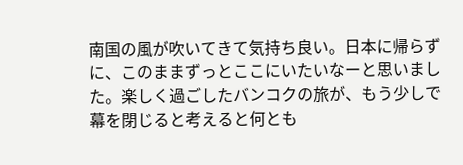南国の風が吹いてきて気持ち良い。日本に帰らずに、このままずっとここにいたいなーと思いました。楽しく過ごしたバンコクの旅が、もう少しで幕を閉じると考えると何とも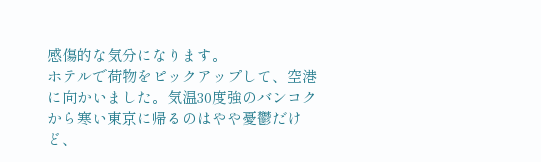感傷的な気分になります。
ホテルで荷物をピックアップして、空港に向かいました。気温30度強のバンコクから寒い東京に帰るのはやや憂鬱だけど、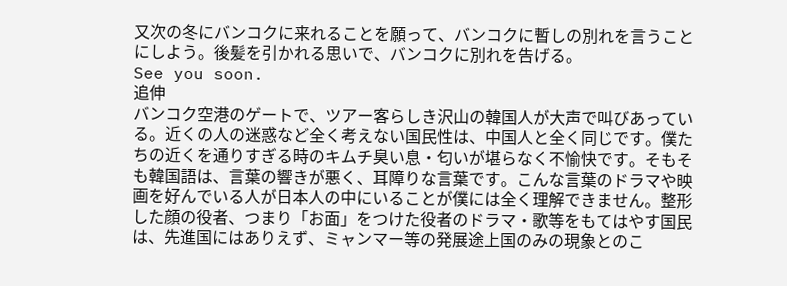又次の冬にバンコクに来れることを願って、バンコクに暫しの別れを言うことにしよう。後髪を引かれる思いで、バンコクに別れを告げる。
See you soon.
追伸
バンコク空港のゲートで、ツアー客らしき沢山の韓国人が大声で叫びあっている。近くの人の迷惑など全く考えない国民性は、中国人と全く同じです。僕たちの近くを通りすぎる時のキムチ臭い息・匂いが堪らなく不愉快です。そもそも韓国語は、言葉の響きが悪く、耳障りな言葉です。こんな言葉のドラマや映画を好んでいる人が日本人の中にいることが僕には全く理解できません。整形した顔の役者、つまり「お面」をつけた役者のドラマ・歌等をもてはやす国民は、先進国にはありえず、ミャンマー等の発展途上国のみの現象とのこ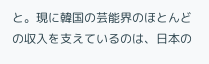と。現に韓国の芸能界のほとんどの収入を支えているのは、日本の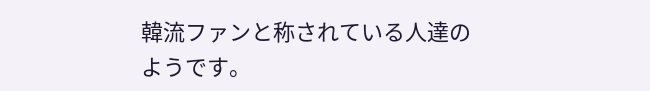韓流ファンと称されている人達のようです。